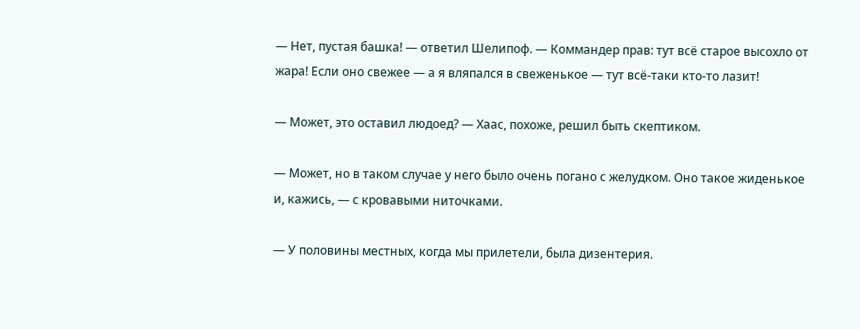— Нет, пустая башка! — ответил Шелипоф. — Коммандер прав: тут всё старое высохло от жара! Если оно свежее — а я вляпался в свеженькое — тут всё-таки кто-то лазит!

— Может, это оставил людоед? — Хаас, похоже, решил быть скептиком.

— Может, но в таком случае у него было очень погано с желудком. Оно такое жиденькое и, кажись, — с кровавыми ниточками.

— У половины местных, когда мы прилетели, была дизентерия.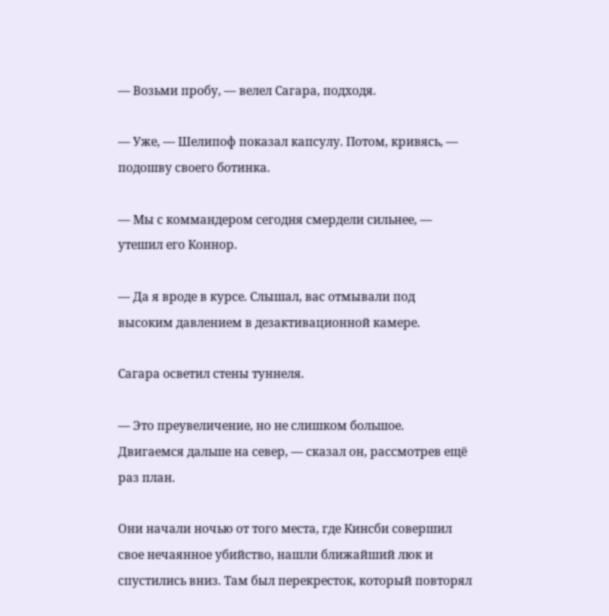— Возьми пробу, — велел Сагара, подходя.

— Уже, — Шелипоф показал капсулу. Потом, кривясь, — подошву своего ботинка.

— Мы с коммандером сегодня смердели сильнее, — утешил его Коннор.

— Да я вроде в курсе. Слышал, вас отмывали под высоким давлением в дезактивационной камере.

Сагара осветил стены туннеля.

— Это преувеличение, но не слишком большое. Двигаемся дальше на север, — сказал он, рассмотрев ещё раз план.

Они начали ночью от того места, где Кинсби совершил свое нечаянное убийство, нашли ближайший люк и спустились вниз. Там был перекресток, который повторял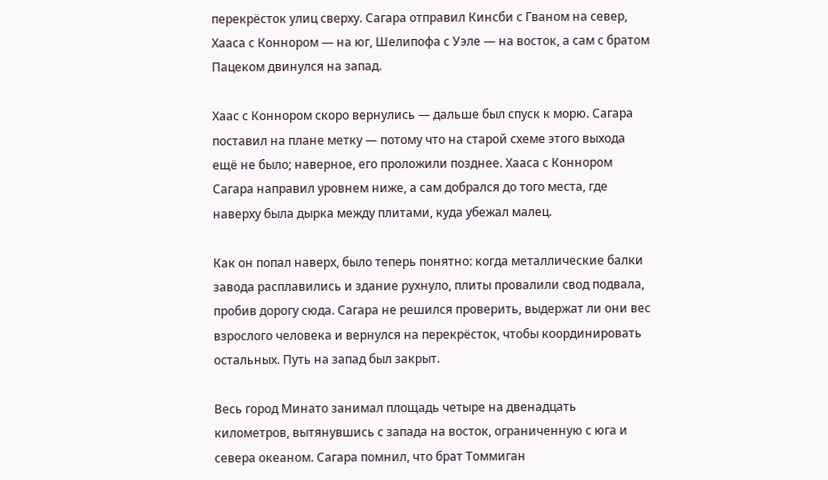перекрёсток улиц сверху. Сагара отправил Кинсби с Гваном на север, Хааса с Коннором — на юг, Шелипофа с Уэле — на восток, а сам с братом Пацеком двинулся на запад.

Хаас с Коннором скоро вернулись — дальше был спуск к морю. Сагара поставил на плане метку — потому что на старой схеме этого выхода ещё не было; наверное, его проложили позднее. Хааса с Коннором Сагара направил уровнем ниже, а сам добрался до того места, где наверху была дырка между плитами, куда убежал малец.

Как он попал наверх, было теперь понятно: когда металлические балки завода расплавились и здание рухнуло, плиты провалили свод подвала, пробив дорогу сюда. Сагара не решился проверить, выдержат ли они вес взрослого человека и вернулся на перекрёсток, чтобы координировать остальных. Путь на запад был закрыт.

Весь город Минато занимал площадь четыре на двенадцать километров, вытянувшись с запада на восток, ограниченную с юга и севера океаном. Сагара помнил, что брат Томмиган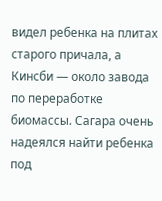видел ребенка на плитах старого причала, а Кинсби — около завода по переработке биомассы. Сагара очень надеялся найти ребенка под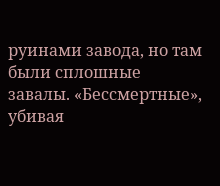руинами завода, но там были сплошные завалы. «Бессмертные», убивая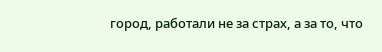город, работали не за страх, а за то, что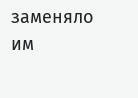заменяло им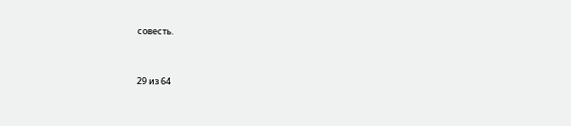совесть.



29 из 64